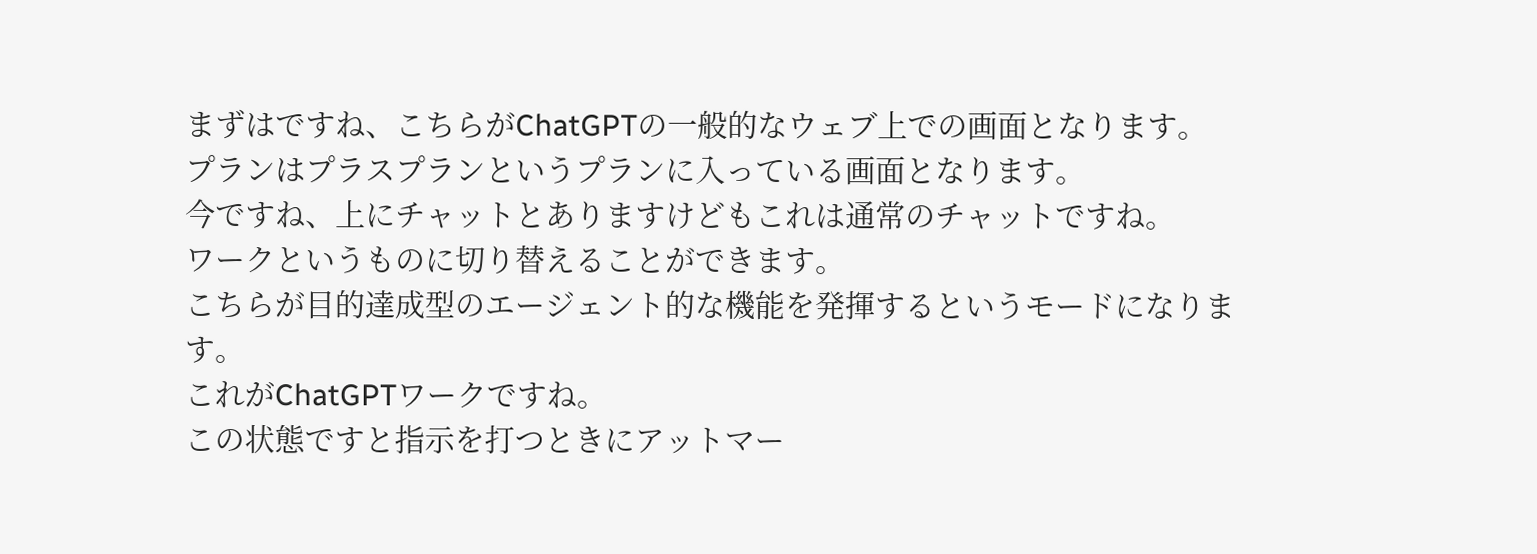まずはですね、こちらがChatGPTの一般的なウェブ上での画面となります。
プランはプラスプランというプランに入っている画面となります。
今ですね、上にチャットとありますけどもこれは通常のチャットですね。
ワークというものに切り替えることができます。
こちらが目的達成型のエージェント的な機能を発揮するというモードになります。
これがChatGPTワークですね。
この状態ですと指示を打つときにアットマー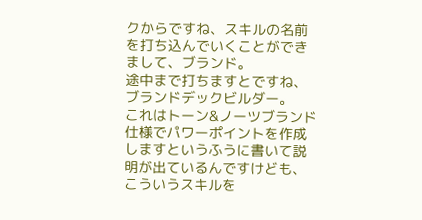クからですね、スキルの名前を打ち込んでいくことができまして、ブランド。
途中まで打ちますとですね、ブランドデックビルダー。
これはトーン&ノーツブランド仕様でパワーポイントを作成しますというふうに書いて説明が出ているんですけども、
こういうスキルを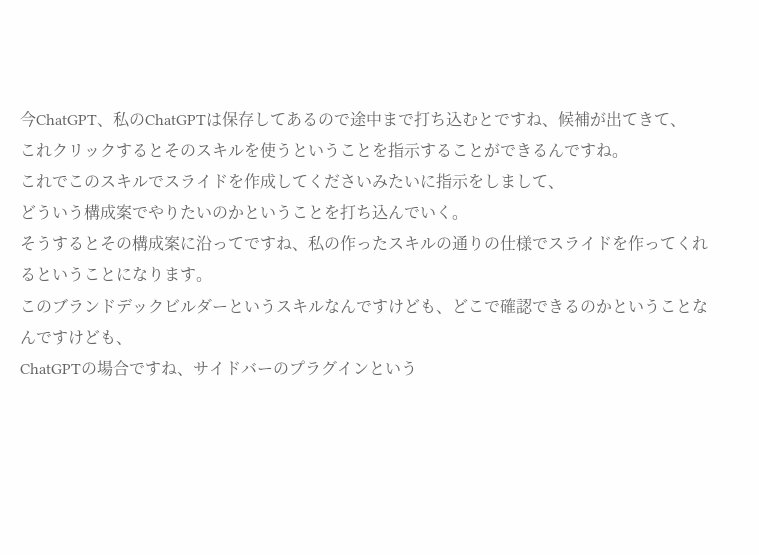今ChatGPT、私のChatGPTは保存してあるので途中まで打ち込むとですね、候補が出てきて、
これクリックするとそのスキルを使うということを指示することができるんですね。
これでこのスキルでスライドを作成してくださいみたいに指示をしまして、
どういう構成案でやりたいのかということを打ち込んでいく。
そうするとその構成案に沿ってですね、私の作ったスキルの通りの仕様でスライドを作ってくれるということになります。
このブランドデックビルダーというスキルなんですけども、どこで確認できるのかということなんですけども、
ChatGPTの場合ですね、サイドバーのプラグインという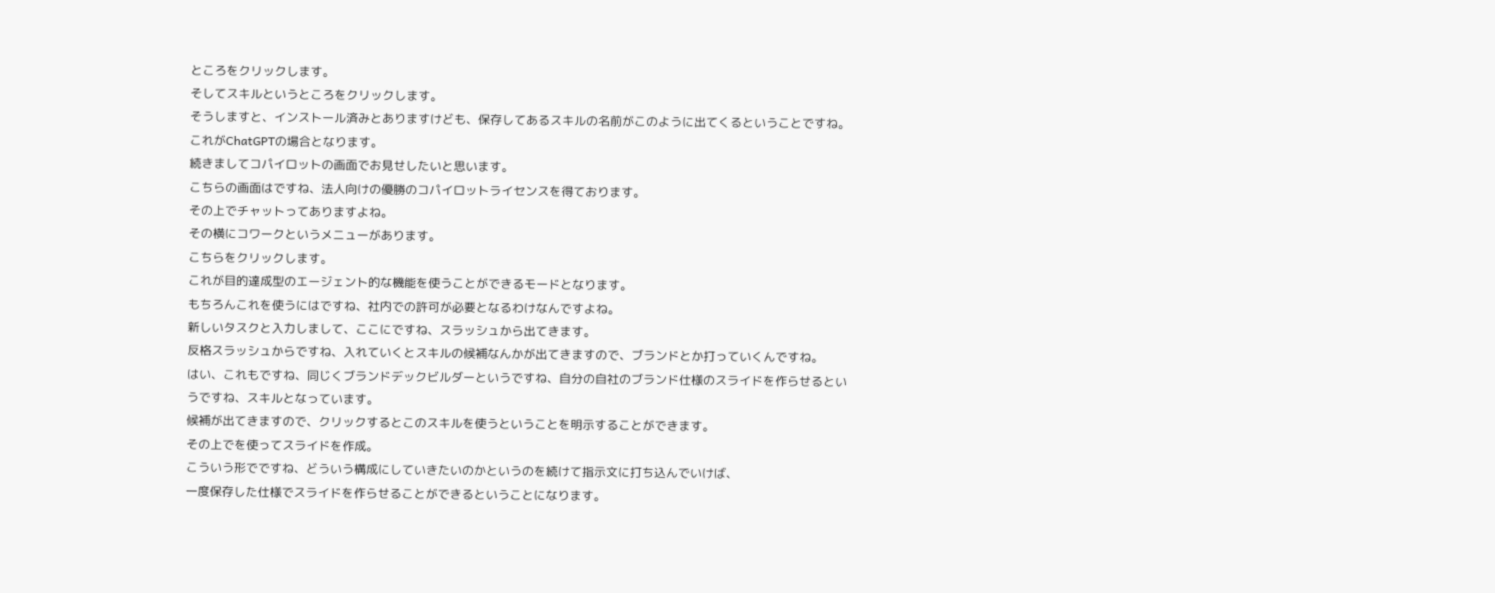ところをクリックします。
そしてスキルというところをクリックします。
そうしますと、インストール済みとありますけども、保存してあるスキルの名前がこのように出てくるということですね。
これがChatGPTの場合となります。
続きましてコパイロットの画面でお見せしたいと思います。
こちらの画面はですね、法人向けの優勝のコパイロットライセンスを得ております。
その上でチャットってありますよね。
その横にコワークというメニューがあります。
こちらをクリックします。
これが目的達成型のエージェント的な機能を使うことができるモードとなります。
もちろんこれを使うにはですね、社内での許可が必要となるわけなんですよね。
新しいタスクと入力しまして、ここにですね、スラッシュから出てきます。
反格スラッシュからですね、入れていくとスキルの候補なんかが出てきますので、ブランドとか打っていくんですね。
はい、これもですね、同じくブランドデックビルダーというですね、自分の自社のブランド仕様のスライドを作らせるというですね、スキルとなっています。
候補が出てきますので、クリックするとこのスキルを使うということを明示することができます。
その上でを使ってスライドを作成。
こういう形でですね、どういう構成にしていきたいのかというのを続けて指示文に打ち込んでいけば、
一度保存した仕様でスライドを作らせることができるということになります。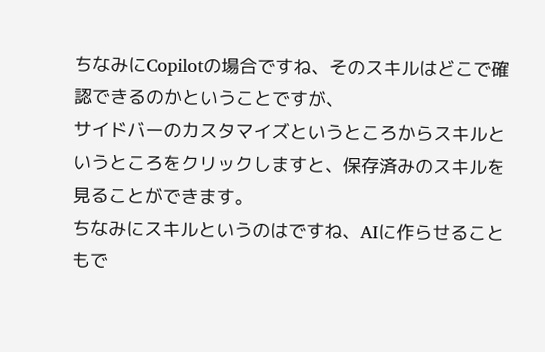ちなみにCopilotの場合ですね、そのスキルはどこで確認できるのかということですが、
サイドバーのカスタマイズというところからスキルというところをクリックしますと、保存済みのスキルを見ることができます。
ちなみにスキルというのはですね、AIに作らせることもで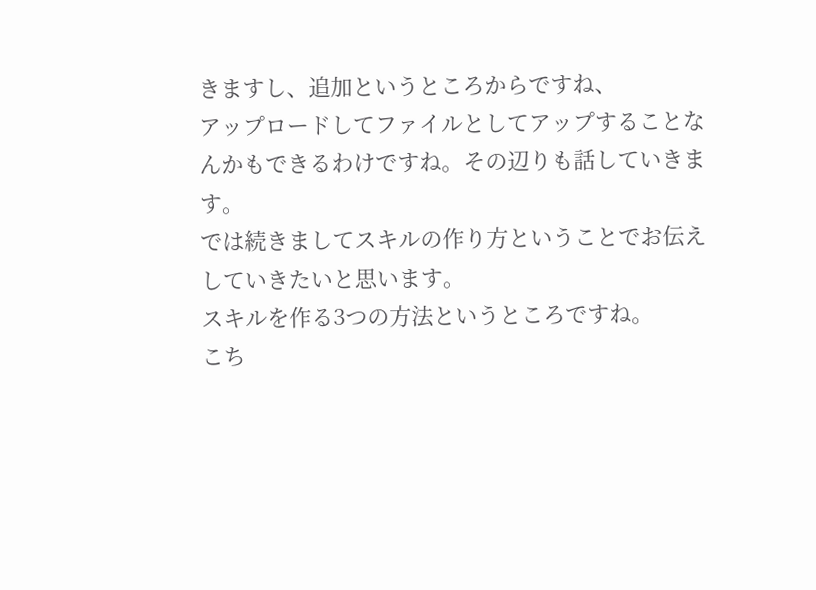きますし、追加というところからですね、
アップロードしてファイルとしてアップすることなんかもできるわけですね。その辺りも話していきます。
では続きましてスキルの作り方ということでお伝えしていきたいと思います。
スキルを作る3つの方法というところですね。
こち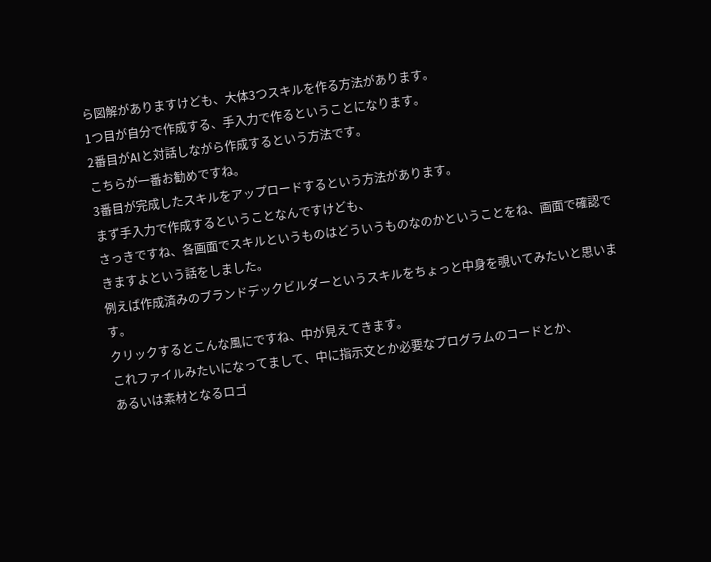ら図解がありますけども、大体3つスキルを作る方法があります。
1つ目が自分で作成する、手入力で作るということになります。
2番目がAIと対話しながら作成するという方法です。
こちらが一番お勧めですね。
3番目が完成したスキルをアップロードするという方法があります。
まず手入力で作成するということなんですけども、
さっきですね、各画面でスキルというものはどういうものなのかということをね、画面で確認できますよという話をしました。
例えば作成済みのブランドデックビルダーというスキルをちょっと中身を覗いてみたいと思います。
クリックするとこんな風にですね、中が見えてきます。
これファイルみたいになってまして、中に指示文とか必要なプログラムのコードとか、
あるいは素材となるロゴ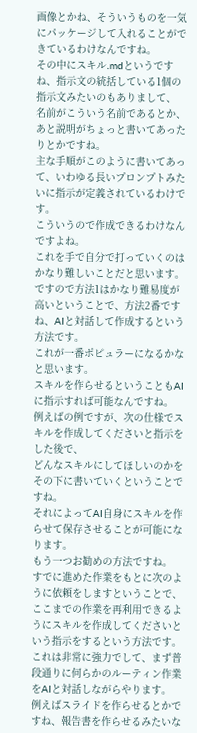画像とかね、そういうものを一気にパッケージして入れることができているわけなんですね。
その中にスキル.mdというですね、指示文の統括している1個の指示文みたいのもありまして、
名前がこういう名前であるとか、あと説明がちょっと書いてあったりとかですね。
主な手順がこのように書いてあって、いわゆる長いプロンプトみたいに指示が定義されているわけです。
こういうので作成できるわけなんですよね。
これを手で自分で打っていくのはかなり難しいことだと思います。
ですので方法1はかなり難易度が高いということで、方法2番ですね、AIと対話して作成するという方法です。
これが一番ポピュラーになるかなと思います。
スキルを作らせるということもAIに指示すれば可能なんですね。
例えばの例ですが、次の仕様でスキルを作成してくださいと指示をした後で、
どんなスキルにしてほしいのかをその下に書いていくということですね。
それによってAI自身にスキルを作らせて保存させることが可能になります。
もう一つお勧めの方法ですね。
すでに進めた作業をもとに次のように依頼をしますということで、
ここまでの作業を再利用できるようにスキルを作成してくださいという指示をするという方法です。
これは非常に強力でして、まず普段通りに何らかのルーティン作業をAIと対話しながらやります。
例えばスライドを作らせるとかですね、報告書を作らせるみたいな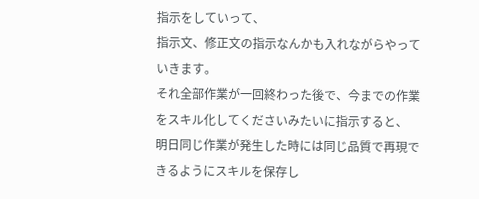指示をしていって、
指示文、修正文の指示なんかも入れながらやっていきます。
それ全部作業が一回終わった後で、今までの作業をスキル化してくださいみたいに指示すると、
明日同じ作業が発生した時には同じ品質で再現できるようにスキルを保存し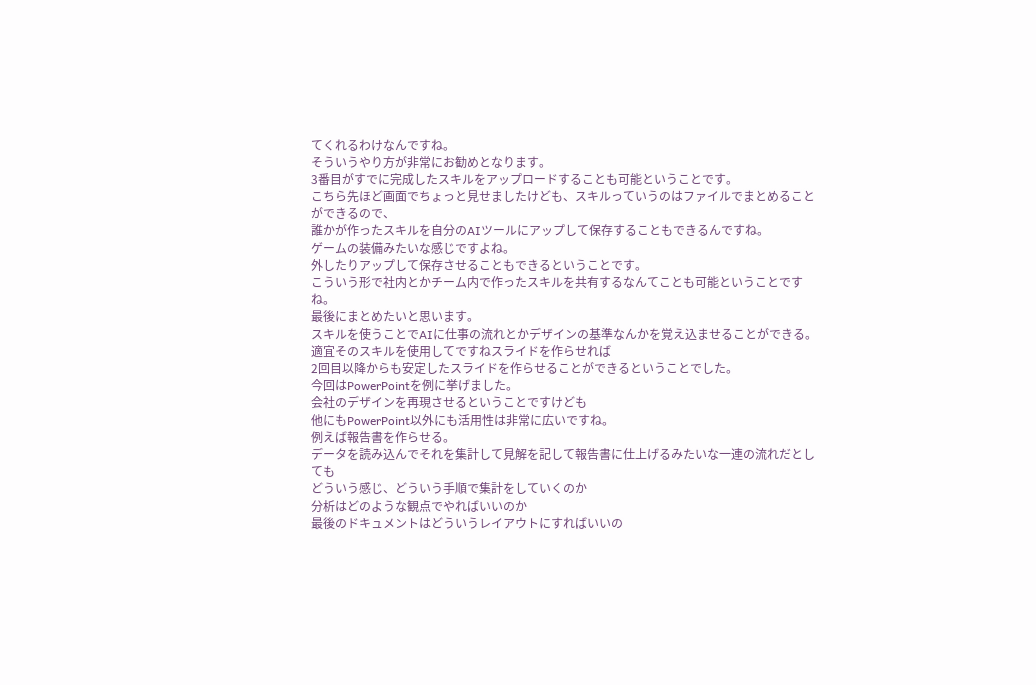てくれるわけなんですね。
そういうやり方が非常にお勧めとなります。
3番目がすでに完成したスキルをアップロードすることも可能ということです。
こちら先ほど画面でちょっと見せましたけども、スキルっていうのはファイルでまとめることができるので、
誰かが作ったスキルを自分のAIツールにアップして保存することもできるんですね。
ゲームの装備みたいな感じですよね。
外したりアップして保存させることもできるということです。
こういう形で社内とかチーム内で作ったスキルを共有するなんてことも可能ということですね。
最後にまとめたいと思います。
スキルを使うことでAIに仕事の流れとかデザインの基準なんかを覚え込ませることができる。
適宜そのスキルを使用してですねスライドを作らせれば
2回目以降からも安定したスライドを作らせることができるということでした。
今回はPowerPointを例に挙げました。
会社のデザインを再現させるということですけども
他にもPowerPoint以外にも活用性は非常に広いですね。
例えば報告書を作らせる。
データを読み込んでそれを集計して見解を記して報告書に仕上げるみたいな一連の流れだとしても
どういう感じ、どういう手順で集計をしていくのか
分析はどのような観点でやればいいのか
最後のドキュメントはどういうレイアウトにすればいいの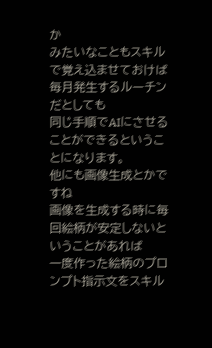か
みたいなこともスキルで覚え込ませておけば
毎月発生するルーチンだとしても
同じ手順でAIにさせることができるということになります。
他にも画像生成とかですね
画像を生成する時に毎回絵柄が安定しないということがあれば
一度作った絵柄のプロンプト指示文をスキル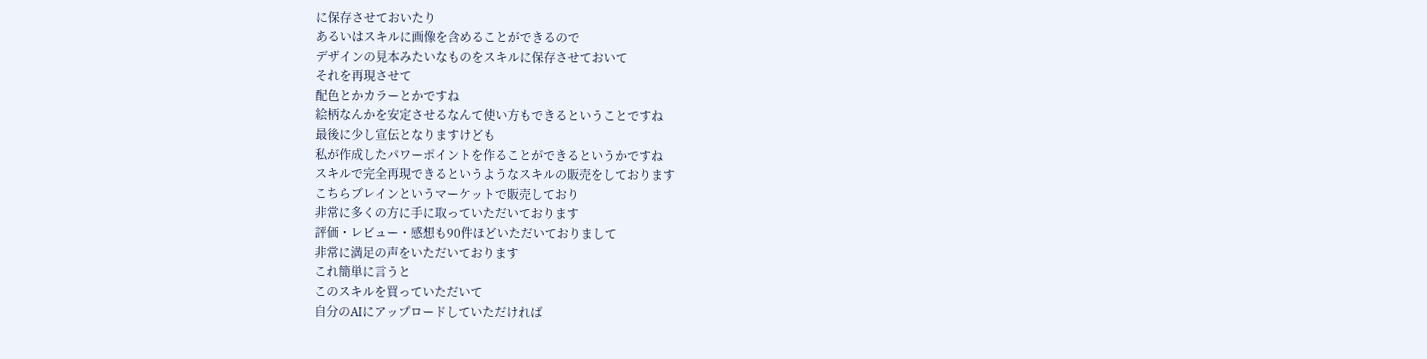に保存させておいたり
あるいはスキルに画像を含めることができるので
デザインの見本みたいなものをスキルに保存させておいて
それを再現させて
配色とかカラーとかですね
絵柄なんかを安定させるなんて使い方もできるということですね
最後に少し宣伝となりますけども
私が作成したパワーポイントを作ることができるというかですね
スキルで完全再現できるというようなスキルの販売をしております
こちらブレインというマーケットで販売しており
非常に多くの方に手に取っていただいております
評価・レビュー・感想も90件ほどいただいておりまして
非常に満足の声をいただいております
これ簡単に言うと
このスキルを買っていただいて
自分のAIにアップロードしていただければ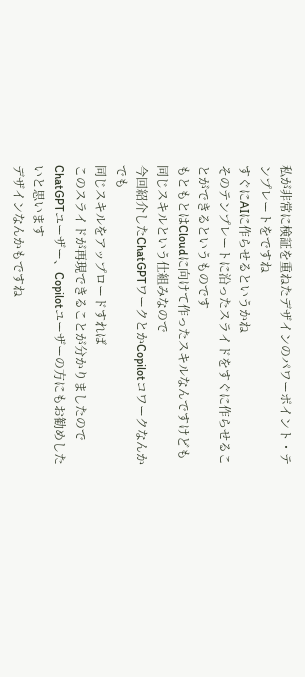私が非常に検証を重ねたデザインのパワーポイント・テンプレートをですね
すぐにAIに作らせるというかね
そのテンプレートに沿ったスライドをすぐに作らせることができるというものです
もともとはCloudに向けて作ったスキルなんですけども
同じスキルという仕組みなので
今回紹介したChatGPTワークとかCopilotコワークなんかでも
同じスキルをアップロードすれば
このスライドが再現できることが分かりましたので
ChatGPTユーザー、Copilotユーザーの方にもお勧めしたいと思います
デザインなんかもですね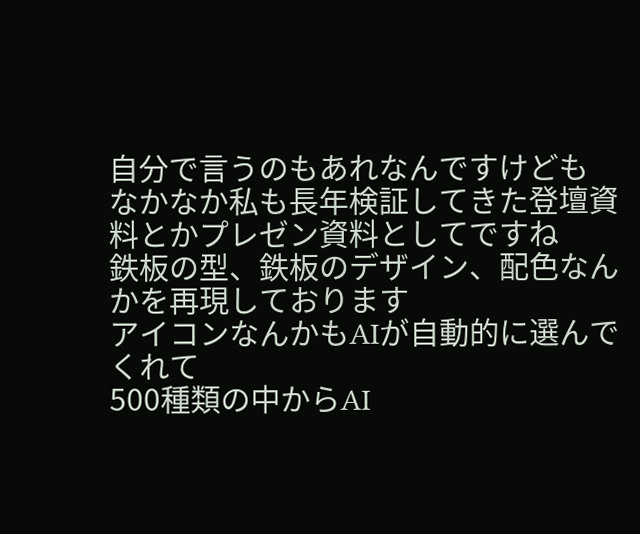自分で言うのもあれなんですけども
なかなか私も長年検証してきた登壇資料とかプレゼン資料としてですね
鉄板の型、鉄板のデザイン、配色なんかを再現しております
アイコンなんかもAIが自動的に選んでくれて
500種類の中からAI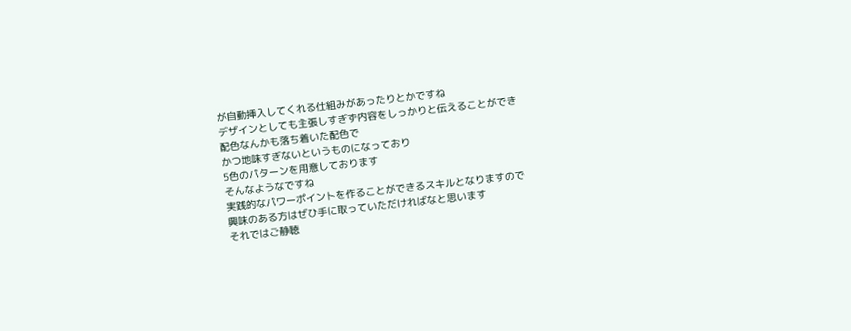が自動挿入してくれる仕組みがあったりとかですね
デザインとしても主張しすぎず内容をしっかりと伝えることができ
配色なんかも落ち着いた配色で
かつ地味すぎないというものになっており
5色のパターンを用意しております
そんなようなですね
実践的なパワーポイントを作ることができるスキルとなりますので
興味のある方はぜひ手に取っていただければなと思います
それではご静聴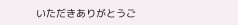いただきありがとうご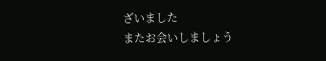ざいました
またお会いしましょう